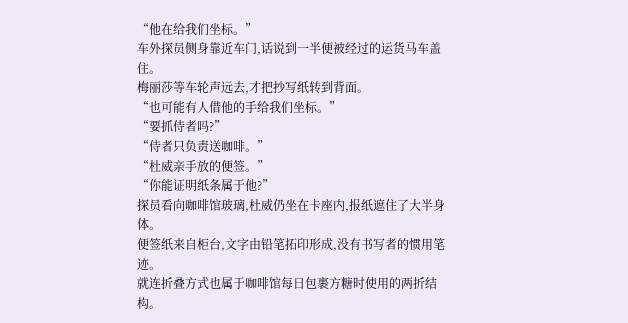“他在给我们坐标。”
车外探员侧身靠近车门,话说到一半便被经过的运货马车盖住。
梅丽莎等车轮声远去,才把抄写纸转到背面。
“也可能有人借他的手给我们坐标。”
“要抓侍者吗?”
“侍者只负责送咖啡。”
“杜威亲手放的便签。”
“你能证明纸条属于他?”
探员看向咖啡馆玻璃,杜威仍坐在卡座内,报纸遮住了大半身体。
便签纸来自柜台,文字由铅笔拓印形成,没有书写者的惯用笔迹。
就连折叠方式也属于咖啡馆每日包裹方糖时使用的两折结构。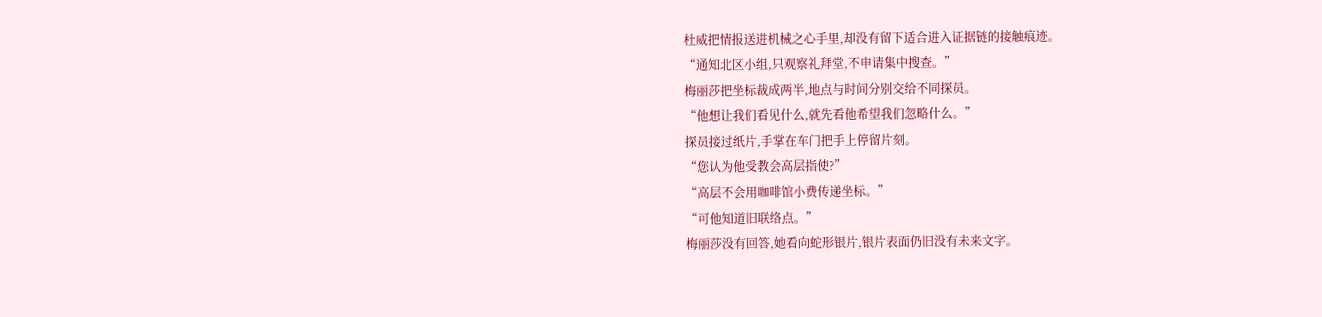杜威把情报送进机械之心手里,却没有留下适合进入证据链的接触痕迹。
“通知北区小组,只观察礼拜堂,不申请集中搜查。”
梅丽莎把坐标裁成两半,地点与时间分别交给不同探员。
“他想让我们看见什么,就先看他希望我们忽略什么。”
探员接过纸片,手掌在车门把手上停留片刻。
“您认为他受教会高层指使?”
“高层不会用咖啡馆小费传递坐标。”
“可他知道旧联络点。”
梅丽莎没有回答,她看向蛇形银片,银片表面仍旧没有未来文字。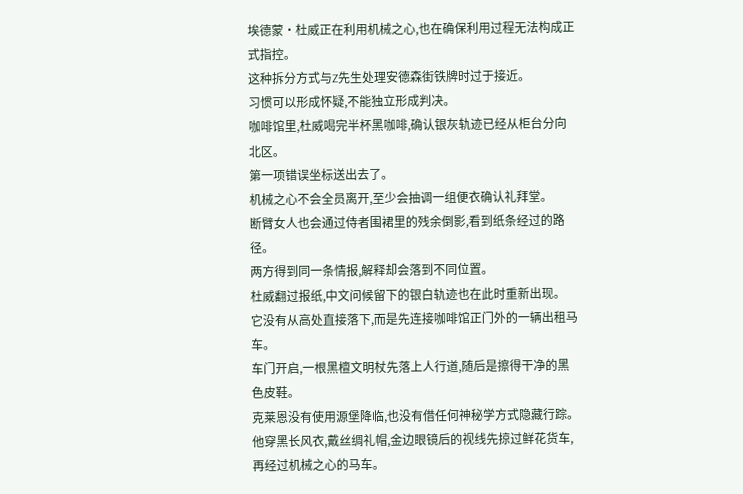埃德蒙·杜威正在利用机械之心,也在确保利用过程无法构成正式指控。
这种拆分方式与Z先生处理安德森街铁牌时过于接近。
习惯可以形成怀疑,不能独立形成判决。
咖啡馆里,杜威喝完半杯黑咖啡,确认银灰轨迹已经从柜台分向北区。
第一项错误坐标送出去了。
机械之心不会全员离开,至少会抽调一组便衣确认礼拜堂。
断臂女人也会通过侍者围裙里的残余倒影,看到纸条经过的路径。
两方得到同一条情报,解释却会落到不同位置。
杜威翻过报纸,中文问候留下的银白轨迹也在此时重新出现。
它没有从高处直接落下,而是先连接咖啡馆正门外的一辆出租马车。
车门开启,一根黑檀文明杖先落上人行道,随后是擦得干净的黑色皮鞋。
克莱恩没有使用源堡降临,也没有借任何神秘学方式隐藏行踪。
他穿黑长风衣,戴丝绸礼帽,金边眼镜后的视线先掠过鲜花货车,再经过机械之心的马车。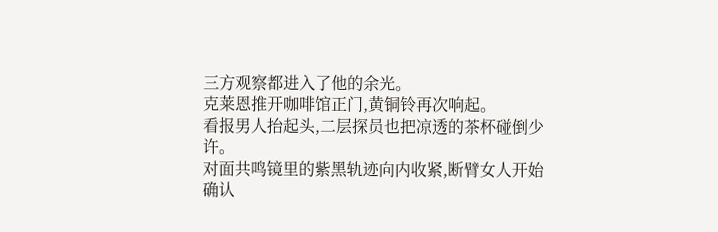三方观察都进入了他的余光。
克莱恩推开咖啡馆正门,黄铜铃再次响起。
看报男人抬起头,二层探员也把凉透的茶杯碰倒少许。
对面共鸣镜里的紫黑轨迹向内收紧,断臂女人开始确认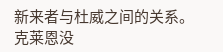新来者与杜威之间的关系。
克莱恩没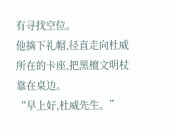有寻找空位。
他摘下礼帽,径直走向杜威所在的卡座,把黑檀文明杖靠在桌边。
“早上好,杜威先生。”